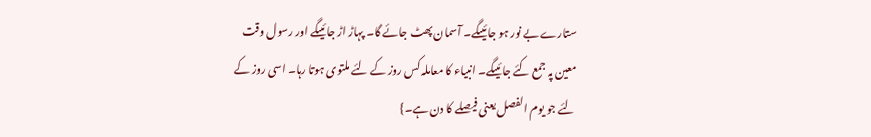ستارے بے نور ہو جائیںگے۔ آسمان پھٹ جائے گا۔ پہاڑ اڑ جائیںگے اور رسول وقت معین پہ جمع کئے جائیںگے۔ انبیاء کا معاملہ کس روز کے لئے ملتوی ہوتا رہا۔ اسی روز کے لئے جو یوم الفصل یعنی فیصلے کا دن ہے۔}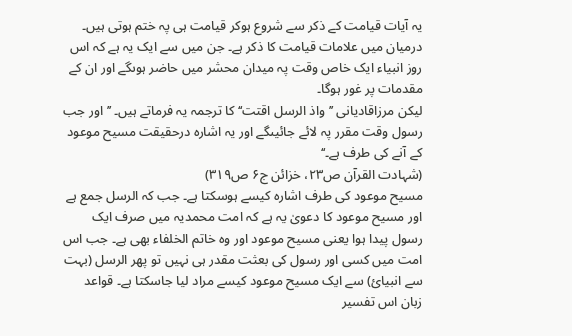یہ آیات قیامت کے ذکر سے شروع ہوکر قیامت ہی پہ ختم ہوتی ہیں۔ درمیان میں علامات قیامت کا ذکر ہے۔ جن میں سے ایک یہ ہے کہ اس روز انبیاء ایک خاص وقت پہ میدان محشر میں حاضر ہوںگے اور ان کے مقدمات پر غور ہوگا۔
لیکن مرزاقادیانی ’’واذ الرسل اقتت‘‘ کا ترجمہ یہ فرماتے ہیں۔ ’’اور جب رسول وقت مقرر پہ لائے جائیںگے اور یہ اشارہ درحقیقت مسیح موعود کے آنے کی طرف ہے۔‘‘
(شہادت القرآن ص۲۳، خزائن ج۶ ص۳۱۹)
مسیح موعود کی طرف اشارہ کیسے ہوسکتا ہے۔ جب کہ الرسل جمع ہے اور مسیح موعود کا دعویٰ یہ ہے کہ امت محمدیہ میں صرف ایک رسول پیدا ہوا یعنی مسیح موعود اور وہ خاتم الخلفاء بھی ہے۔ جب اس امت میں کسی اور رسول کی بعثت مقدر ہی نہیں تو پھر الرسل (بہت سے انبیائ) سے ایک مسیح موعود کیسے مراد لیا جاسکتا ہے۔ قواعد زبان اس تفسیر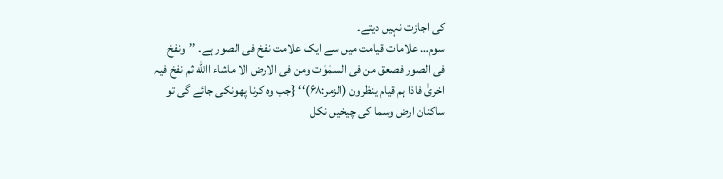کی اجازت نہیں دیتے۔
سوم… علامات قیامت میں سے ایک علامت نفخ فی الصور ہے۔ ’’ونفخ فی الصور فصعق من فی السمٰوٰت ومن فی الارض الا ماشاء االله ثم نفخ فیہ اخریٰ فاذا ہم قیام ینظرون (الزمر:۶۸)‘‘ {جب وہ کرنا پھونکی جائے گی تو ساکنان ارض وسما کی چیخیں نکل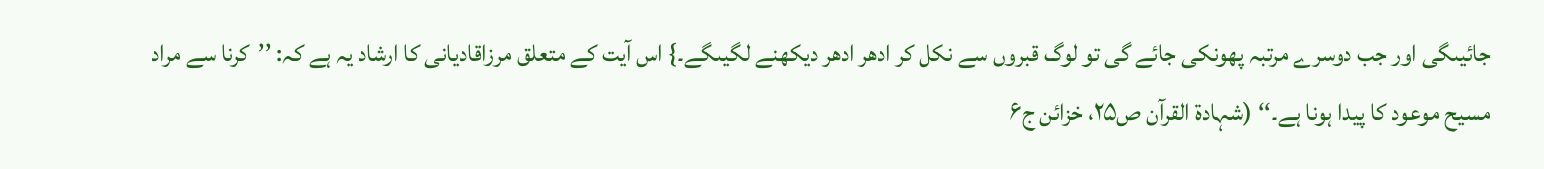جائیںگی اور جب دوسرے مرتبہ پھونکی جائے گی تو لوگ قبروں سے نکل کر ادھر ادھر دیکھنے لگیںگے۔} اس آیت کے متعلق مرزاقادیانی کا ارشاد یہ ہے کہ: ’’کرنا سے مراد مسیح موعود کا پیدا ہونا ہے۔‘‘ (شہادۃ القرآن ص۲۵، خزائن ج۶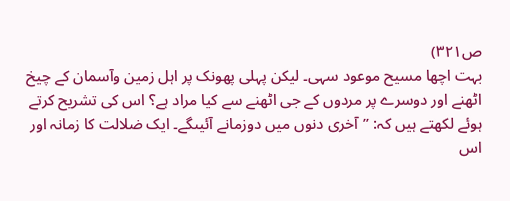ص۳۲۱)
بہت اچھا مسیح موعود سہی۔ لیکن پہلی پھونک پر اہل زمین وآسمان کے چیخ اٹھنے اور دوسرے پر مردوں کے جی اٹھنے سے کیا مراد ہے؟ اس کی تشریح کرتے ہوئے لکھتے ہیں کہ: ’’آخری دنوں میں دوزمانے آئیںگے۔ ایک ضلالت کا زمانہ اور اس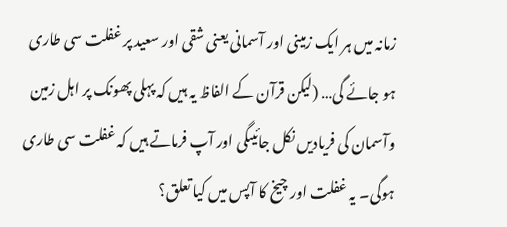زمانہ میں ہر ایک زمینی اور آسمانی یعنی شقی اور سعید پر غفلت سی طاری ہو جائے گی… (لیکن قرآن کے الفاظ یہ ہیں کہ پہلی پھونک پر اہل زمین وآسمان کی فریادیں نکل جائیںگی اور آپ فرماتے ہیں کہ غفلت سی طاری ہوگی۔ یہ غفلت اور چیخ کا آپس میں کیا تعلق؟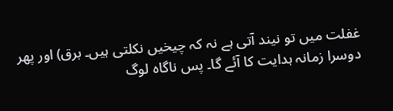غفلت میں تو نیند آتی ہے نہ کہ چیخیں نکلتی ہیں۔ برق) اور پھر دوسرا زمانہ ہدایت کا آئے گا۔ پس ناگاہ لوگ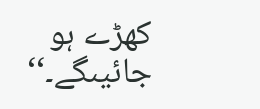کھڑے ہو جائیںگے۔‘‘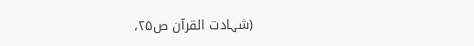(شہادت القرآن ص۲۵،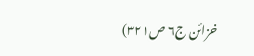خزائن ج۶ ص۳۲۱)